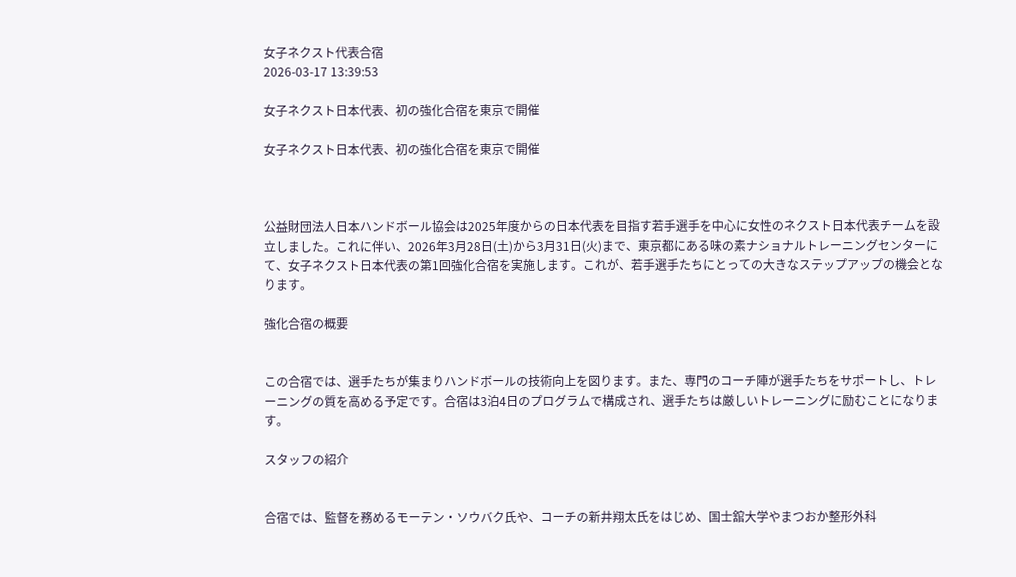女子ネクスト代表合宿
2026-03-17 13:39:53

女子ネクスト日本代表、初の強化合宿を東京で開催

女子ネクスト日本代表、初の強化合宿を東京で開催



公益財団法人日本ハンドボール協会は2025年度からの日本代表を目指す若手選手を中心に女性のネクスト日本代表チームを設立しました。これに伴い、2026年3月28日(土)から3月31日(火)まで、東京都にある味の素ナショナルトレーニングセンターにて、女子ネクスト日本代表の第1回強化合宿を実施します。これが、若手選手たちにとっての大きなステップアップの機会となります。

強化合宿の概要


この合宿では、選手たちが集まりハンドボールの技術向上を図ります。また、専門のコーチ陣が選手たちをサポートし、トレーニングの質を高める予定です。合宿は3泊4日のプログラムで構成され、選手たちは厳しいトレーニングに励むことになります。

スタッフの紹介


合宿では、監督を務めるモーテン・ソウバク氏や、コーチの新井翔太氏をはじめ、国士舘大学やまつおか整形外科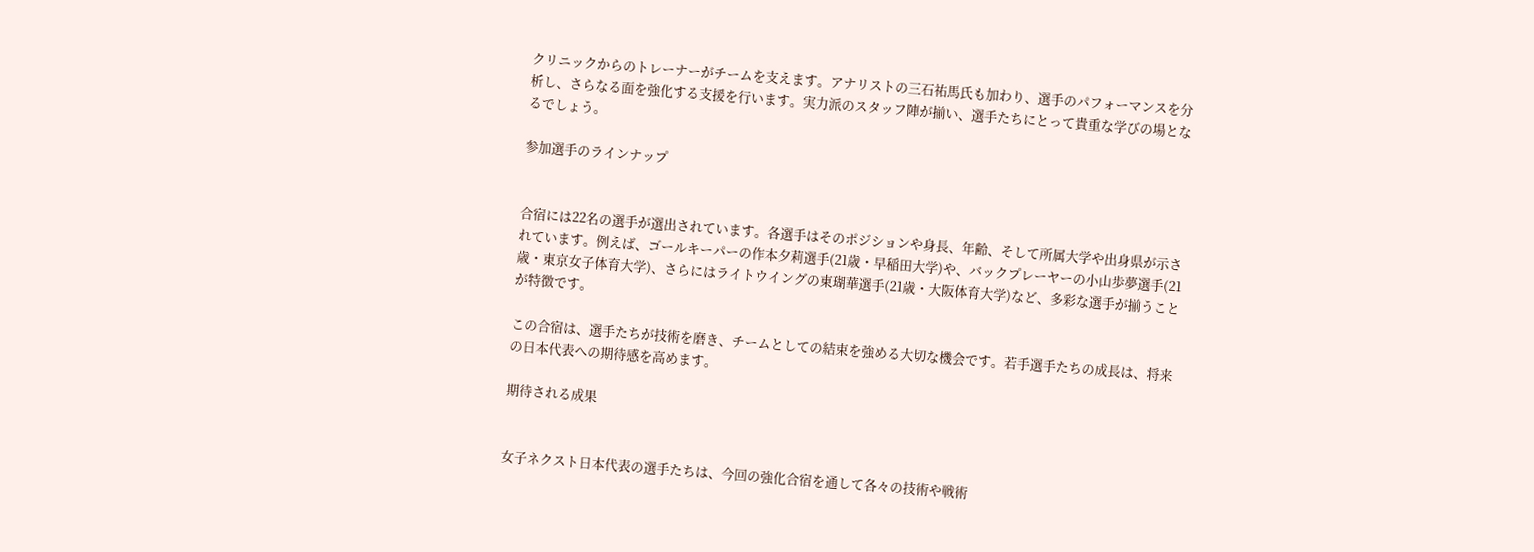クリニックからのトレーナーがチームを支えます。アナリストの三石祐馬氏も加わり、選手のパフォーマンスを分析し、さらなる面を強化する支援を行います。実力派のスタッフ陣が揃い、選手たちにとって貴重な学びの場となるでしょう。

参加選手のラインナップ


合宿には22名の選手が選出されています。各選手はそのポジションや身長、年齢、そして所属大学や出身県が示されています。例えば、ゴールキーパーの作本夕莉選手(21歳・早稲田大学)や、バックプレーヤーの小山歩夢選手(21歳・東京女子体育大学)、さらにはライトウイングの東瑚華選手(21歳・大阪体育大学)など、多彩な選手が揃うことが特徴です。

この合宿は、選手たちが技術を磨き、チームとしての結束を強める大切な機会です。若手選手たちの成長は、将来の日本代表への期待感を高めます。

期待される成果


女子ネクスト日本代表の選手たちは、今回の強化合宿を通して各々の技術や戦術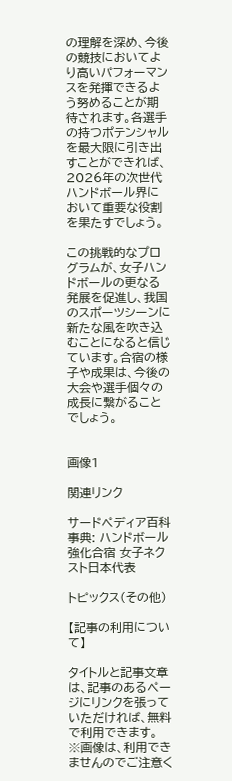の理解を深め、今後の競技においてより高いパフォーマンスを発揮できるよう努めることが期待されます。各選手の持つポテンシャルを最大限に引き出すことができれば、2026年の次世代ハンドボール界において重要な役割を果たすでしょう。

この挑戦的なプログラムが、女子ハンドボールの更なる発展を促進し、我国のスポーツシーンに新たな風を吹き込むことになると信じています。合宿の様子や成果は、今後の大会や選手個々の成長に繋がることでしょう。


画像1

関連リンク

サードペディア百科事典: ハンドボール 強化合宿 女子ネクスト日本代表

トピックス(その他)

【記事の利用について】

タイトルと記事文章は、記事のあるページにリンクを張っていただければ、無料で利用できます。
※画像は、利用できませんのでご注意く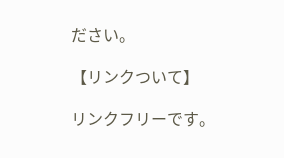ださい。

【リンクついて】

リンクフリーです。